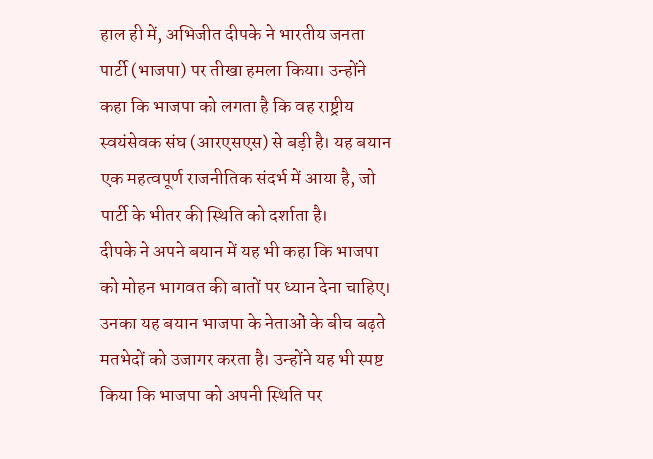हाल ही में, अभिजीत दीपके ने भारतीय जनता पार्टी (भाजपा) पर तीखा हमला किया। उन्होंने कहा कि भाजपा को लगता है कि वह राष्ट्रीय स्वयंसेवक संघ (आरएसएस) से बड़ी है। यह बयान एक महत्वपूर्ण राजनीतिक संदर्भ में आया है, जो पार्टी के भीतर की स्थिति को दर्शाता है।
दीपके ने अपने बयान में यह भी कहा कि भाजपा को मोहन भागवत की बातों पर ध्यान देना चाहिए। उनका यह बयान भाजपा के नेताओं के बीच बढ़ते मतभेदों को उजागर करता है। उन्होंने यह भी स्पष्ट किया कि भाजपा को अपनी स्थिति पर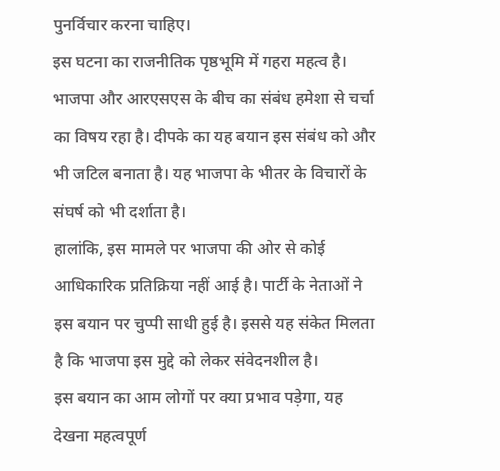पुनर्विचार करना चाहिए।
इस घटना का राजनीतिक पृष्ठभूमि में गहरा महत्व है। भाजपा और आरएसएस के बीच का संबंध हमेशा से चर्चा का विषय रहा है। दीपके का यह बयान इस संबंध को और भी जटिल बनाता है। यह भाजपा के भीतर के विचारों के संघर्ष को भी दर्शाता है।
हालांकि, इस मामले पर भाजपा की ओर से कोई आधिकारिक प्रतिक्रिया नहीं आई है। पार्टी के नेताओं ने इस बयान पर चुप्पी साधी हुई है। इससे यह संकेत मिलता है कि भाजपा इस मुद्दे को लेकर संवेदनशील है।
इस बयान का आम लोगों पर क्या प्रभाव पड़ेगा, यह देखना महत्वपूर्ण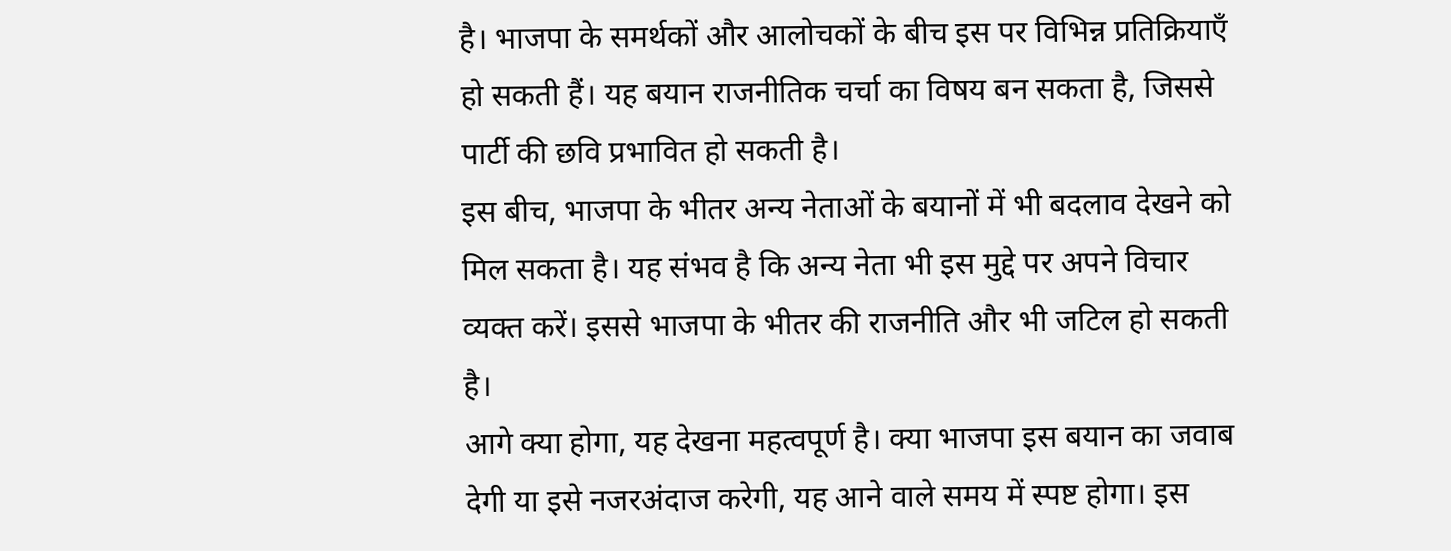है। भाजपा के समर्थकों और आलोचकों के बीच इस पर विभिन्न प्रतिक्रियाएँ हो सकती हैं। यह बयान राजनीतिक चर्चा का विषय बन सकता है, जिससे पार्टी की छवि प्रभावित हो सकती है।
इस बीच, भाजपा के भीतर अन्य नेताओं के बयानों में भी बदलाव देखने को मिल सकता है। यह संभव है कि अन्य नेता भी इस मुद्दे पर अपने विचार व्यक्त करें। इससे भाजपा के भीतर की राजनीति और भी जटिल हो सकती है।
आगे क्या होगा, यह देखना महत्वपूर्ण है। क्या भाजपा इस बयान का जवाब देगी या इसे नजरअंदाज करेगी, यह आने वाले समय में स्पष्ट होगा। इस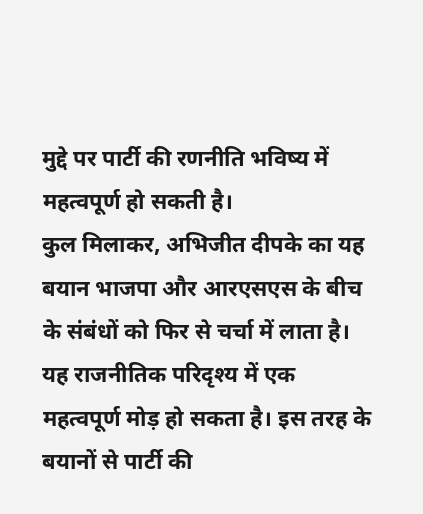मुद्दे पर पार्टी की रणनीति भविष्य में महत्वपूर्ण हो सकती है।
कुल मिलाकर, अभिजीत दीपके का यह बयान भाजपा और आरएसएस के बीच के संबंधों को फिर से चर्चा में लाता है। यह राजनीतिक परिदृश्य में एक महत्वपूर्ण मोड़ हो सकता है। इस तरह के बयानों से पार्टी की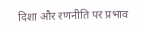दिशा और रणनीति पर प्रभाव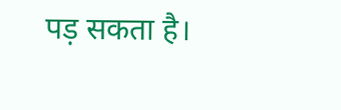पड़ सकता है।